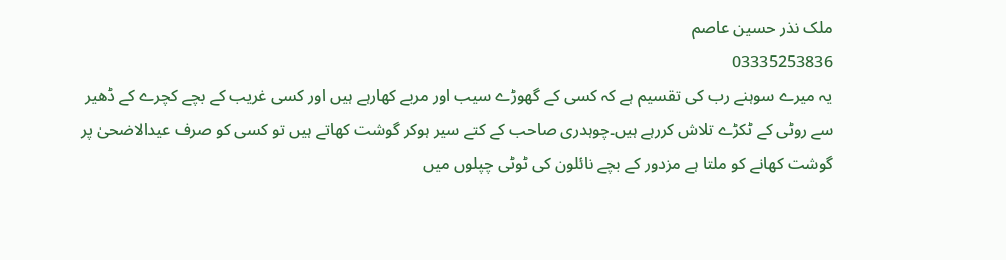ملک نذر حسین عاصم
03335253836
یہ میرے سوہنے رب کی تقسیم ہے کہ کسی کے گھوڑے سیب اور مربے کھارہے ہیں اور کسی غریب کے بچے کچرے کے ڈھیر سے روٹی کے ٹکڑے تلاش کررہے ہیں۔چوہدری صاحب کے کتے سیر ہوکر گوشت کھاتے ہیں تو کسی کو صرف عیدالاضحیٰ پر گوشت کھانے کو ملتا ہے مزدور کے بچے نائلون کی ٹوٹی چپلوں میں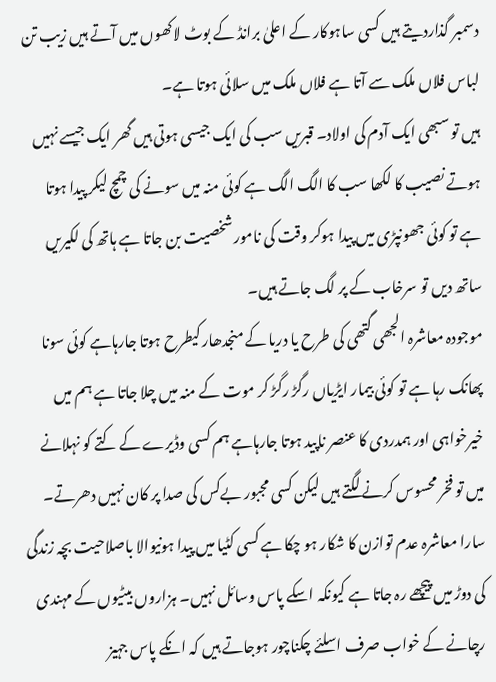دسمبر گذاردیتے ہیں کسی ساہوکار کے اعلیٰ برانڈ کے بوٹ لاکھوں میں آتے ہیں زیب تن لباس فلاں ملک سے آتا ہے فلاں ملک میں سلائی ہوتا ہے۔
ہیں تو سبھی ایک آدم کی اولاد۔ قبریں سب کی ایک جیسی ہوتی ہیں گھر ایک جیسے نہیں ہوتے نصیب کا لکھا سب کا الگ الگ ہے کوئی منہ میں سونے کی چمچ لیکر پیدا ہوتا ہے تو کوئی جھونپڑی میں پیدا ہوکر وقت کی نامور شخصیت بن جاتا ہے ہاتھ کی لکیریں ساتھ دیں تو سرخاب کے پر لگ جاتے ہیں۔
موجودہ معاشرہ الجھی گتھی کی طرح یا دریا کے منجدھار کیطرح ہوتا جارہاہے کوئی سونا پھانک رہا ہے تو کوئی بیمار ایڑیاں رگڑ رگڑ کر موت کے منہ میں چلا جاتا ہے ہم میں خیرخواہی اور ہمدردی کا عنصر ناپید ہوتا جارہاہے ہم کسی وڈیرے کے کتے کو نہلانے میں تو فخر محسوس کرنے لگتے ہیں لیکن کسی مجبور بےکس کی صدا پر کان نہیں دھرتے۔ سارا معاشرہ عدم توازن کا شکار ہو چکا ہے کسی کٹیا میں پیدا ہونیوالا باصلاحیت بچہ زندگی کی دوڑ میں پیچھے رہ جاتا ہے کیونکہ اسکے پاس وسائل نہیں۔ ہزاروں بیٹیوں کے مہندی رچانے کے خواب صرف اسلئے چکناچور ہوجاتے ہیں کہ انکے پاس جہیز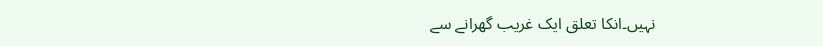نہیں۔انکا تعلق ایک غریب گھرانے سے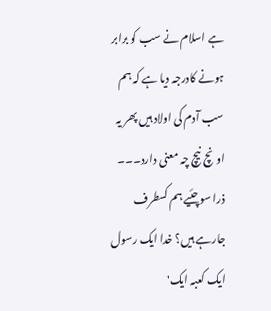ہے اسلام نے سب کو برابر ہونے کادرجہ دیا ہے کہ ہم سب آدم کی اولاد ہیں پھر یہ اونچ نیچ چہ معنی دارد۔۔۔ ذرا سوچئیے ہم کسطرف جارہے ہیں؟ خدا ایک رسول ایک کعبہ ایک'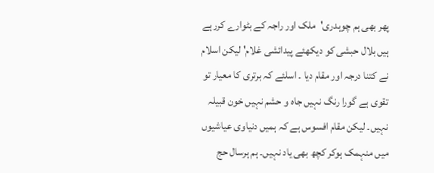پھر بھی ہم چوہدری'ملک اور راجہ کے بٹوارے کررہے ہیں بلال حبشی کو دیکھئے پیدائشی غلام' لیکن اسلام نے کتنا درجہ اور مقام دیا ۔ اسلئے کہ برتری کا معیار تو تقوی ہے گورا رنگ نہیں جاہ و حشم نہیں خون قبیلہ نہیں۔ لیکن مقام افسوس ہے کہ ہمیں دنیاوی عیاشیوں میں منہمک ہوکر کچھ بھی یاد نہیں۔ ہم ہرسال حج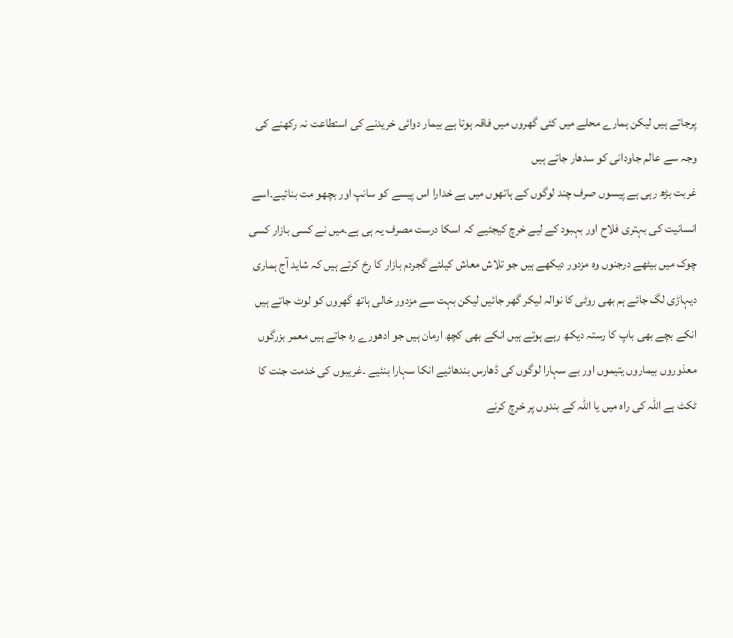پرجاتے ہیں لیکن ہمارے محلے میں کئی گھروں میں فاقہ ہوتا ہے بیمار دوائی خریدنے کی استطاعت نہ رکھنے کی وجہ سے عالم جاودانی کو سدھار جاتے ہیں
غربت بڑھ رہی ہے پیسوں صرف چند لوگوں کے ہاتھوں میں ہے خدارا اس پیسے کو سانپ اور بچھو مت بنائیے۔اسے انسانیت کی بہتری فلاح اور بہبود کے لیے خرچ کیجئیے کہ اسکا درست مصرف یہ ہی ہے۔میں نے کسی بازار کسی چوک میں بیٹھے درجنوں وہ مزدور دیکھے ہیں جو تلاش معاش کیلئے گجردم بازار کا رخ کرتے ہیں کہ شاید آج ہماری دیہاڑی لگ جائے ہم بھی روٹی کا نوالہ لیکر گھر جائیں لیکن بہت سے مزدور خالی ہاتھ گھروں کو لوٹ جاتے ہیں انکے بچے بھی باپ کا رستہ دیکھ رہے ہوتے ہیں انکے بھی کچھ ارمان ہیں جو ادھورے رہ جاتے ہیں معمر بزرگوں معذوروں بیماروں یتیموں اور بے سہارا لوگوں کی ڈھارس بندھائیے انکا سہارا بنئیے ۔غریبوں کی خدمت جنت کا ٹکٹ ہے اللہ کی راہ میں یا اللہ کے بندوں پر خرچ کرنے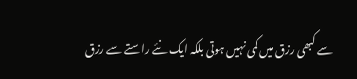سے کبھی رزق میں کمی نہیں ہوتی بلکہ ایک نئے راستے سے رزق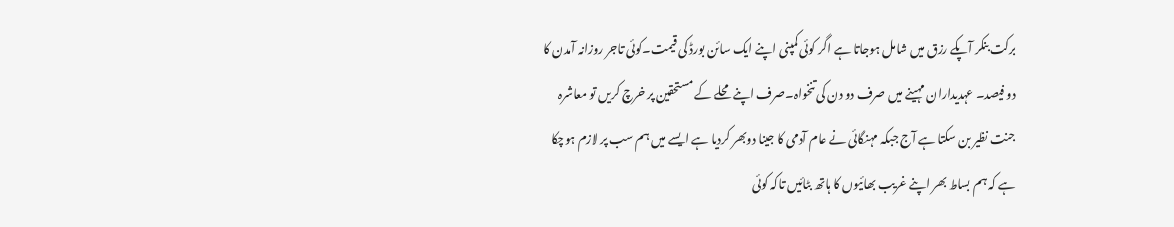برکت بنکر آپکے رزق میں شامل ہوجاتا ہے اگر کوئی کمپنی اپنے ایک سائن بورڈ کی قیمت۔کوئی تاجر روزانہ آمدن کا دو فیصد۔ عہدیداران مہینے میں صرف دو دن کی تنخواہ۔صرف اپنے محلے کے مستحقین پر خرچ کریں تو معاشرہ جنت نظیر بن سکتا ہے آج جبکہ مہنگائی نے عام آدمی کا جینا دوبھر کردیا ہے ایسے میں ہم سب پر لازم ہوچکا ہے کہ ہم بساط بھر اپنے غریب بھائیوں کا ہاتھ بٹائیں تاکہ کوئی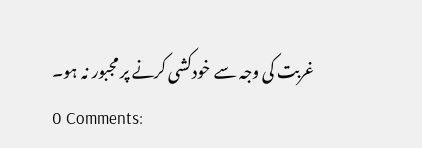غربت کی وجہ سے خودکشی کرنے پر مجبور نہ ہو۔
0 Comments: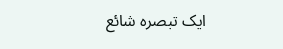ایک تبصرہ شائع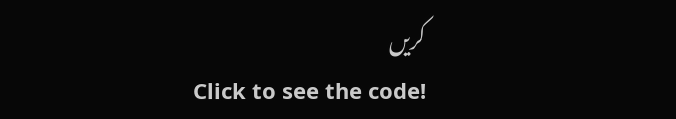کریں
Click to see the code!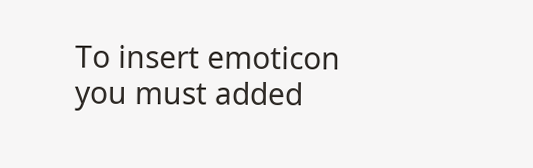To insert emoticon you must added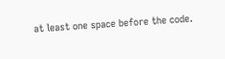at least one space before the code.